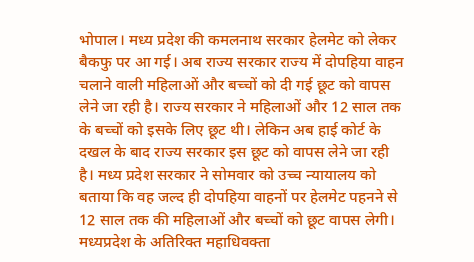भोपाल। मध्य प्रदेश की कमलनाथ सरकार हेलमेट को लेकर बैकफु पर आ गई। अब राज्य सरकार राज्य में दोपहिया वाहन चलाने वाली महिलाओं और बच्चों को दी गई छूट को वापस लेने जा रही है। राज्य सरकार ने महिलाओं और 12 साल तक के बच्चों को इसके लिए छूट थी। लेकिन अब हाई कोर्ट के दखल के बाद राज्य सरकार इस छूट को वापस लेने जा रही है। मध्य प्रदेश सरकार ने सोमवार को उच्च न्यायालय को बताया कि वह जल्द ही दोपहिया वाहनों पर हेलमेट पहनने से 12 साल तक की महिलाओं और बच्चों को छूट वापस लेगी।
मध्यप्रदेश के अतिरिक्त महाधिवक्ता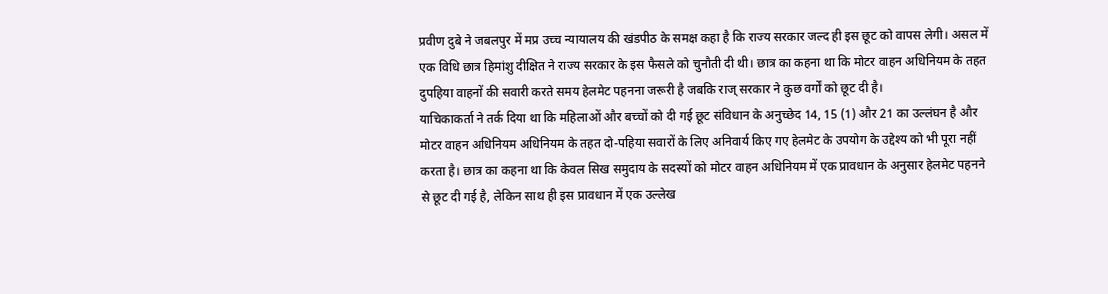प्रवीण दुबे ने जबलपुर में मप्र उच्च न्यायालय की खंडपीठ के समक्ष कहा है कि राज्य सरकार जल्द ही इस छूट को वापस लेगी। असल में एक विधि छात्र हिमांशु दीक्षित ने राज्य सरकार के इस फैसले को चुनौती दी थी। छात्र का कहना था कि मोटर वाहन अधिनियम के तहत दुपहिया वाहनों की सवारी करते समय हेलमेट पहनना जरूरी है जबकि राज् सरकार ने कुछ वर्गों को छूट दी है।
याचिकाकर्ता ने तर्क दिया था कि महिलाओं और बच्चों को दी गई छूट संविधान के अनुच्छेद 14, 15 (1) और 21 का उल्लंघन है और मोटर वाहन अधिनियम अधिनियम के तहत दो-पहिया सवारों के लिए अनिवार्य किए गए हेलमेट के उपयोग के उद्देश्य को भी पूरा नहीं करता है। छात्र का कहना था कि केवल सिख समुदाय के सदस्यों को मोटर वाहन अधिनियम में एक प्रावधान के अनुसार हेलमेट पहनने से छूट दी गई है, लेकिन साथ ही इस प्रावधान में एक उल्लेख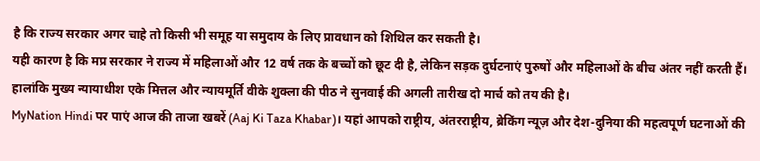है कि राज्य सरकार अगर चाहे तो किसी भी समूह या समुदाय के लिए प्रावधान को शिथिल कर सकती है।
यही कारण है कि मप्र सरकार ने राज्य में महिलाओं और 12 वर्ष तक के बच्चों को छूट दी है, लेकिन सड़क दुर्घटनाएं पुरुषों और महिलाओं के बीच अंतर नहीं करती हैं। हालांकि मुख्य न्यायाधीश एके मित्तल और न्यायमूर्ति वीके शुक्ला की पीठ ने सुनवाई की अगली तारीख दो मार्च को तय की है।
MyNation Hindi पर पाएं आज की ताजा खबरें (Aaj Ki Taza Khabar)। यहां आपको राष्ट्रीय, अंतरराष्ट्रीय, ब्रेकिंग न्यूज़ और देश-दुनिया की महत्वपूर्ण घटनाओं की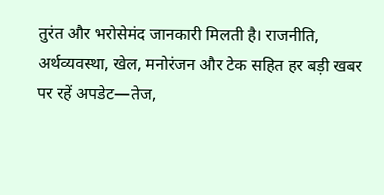तुरंत और भरोसेमंद जानकारी मिलती है। राजनीति, अर्थव्यवस्था, खेल, मनोरंजन और टेक सहित हर बड़ी खबर पर रहें अपडेट—तेज,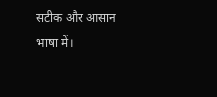सटीक और आसान भाषा में।